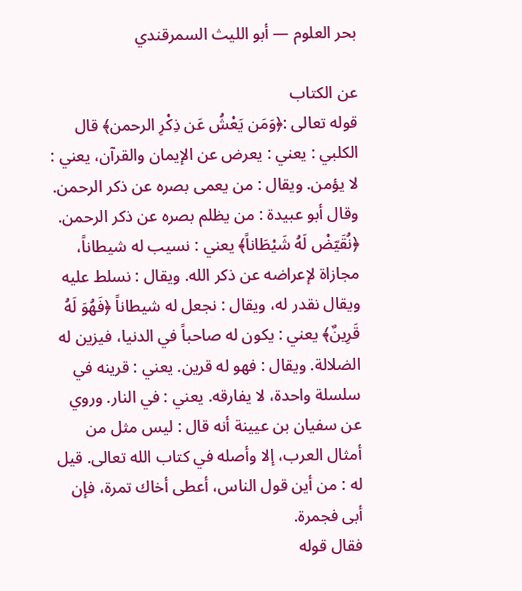بحر العلوم — أبو الليث السمرقندي

عن الكتاب
قوله تعالى :﴿وَمَن يَعْشُ عَن ذِكْرِ الرحمن﴾ قال الكلبي : يعني : يعرض عن الإيمان والقرآن، يعني : لا يؤمن. ويقال : من يعمى بصره عن ذكر الرحمن. وقال أبو عبيدة : من يظلم بصره عن ذكر الرحمن. ﴿نُقَيّضْ لَهُ شَيْطَاناً﴾ يعني : نسيب له شيطاناً، مجازاة لإعراضه عن ذكر الله. ويقال : نسلط عليه ويقال نقدر له، ويقال : نجعل له شيطاناً ﴿فَهُوَ لَهُ قَرِينٌ﴾ يعني : يكون له صاحباً في الدنيا، فيزين له الضلالة. ويقال : فهو له قرين. يعني : قرينه في سلسلة واحدة، لا يفارقه. يعني : في النار. وروي عن سفيان بن عيينة أنه قال : ليس مثل من أمثال العرب، إلا وأصله في كتاب الله تعالى. قيل له : من أين قول الناس، أعطى أخاك تمرة، فإن أبى فجمرة.
فقال قوله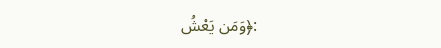:﴿وَمَن يَعْشُ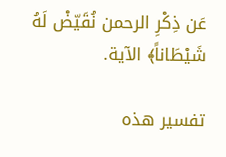عَن ذِكْرِ الرحمن نُقَيّضْ لَهُ شَيْطَاناً﴾ الآية.

تفسير هذه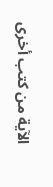الآية من كتب أخرى